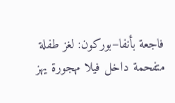فاجعة بأنفا–بوركون: لغز طفلة متفحمة داخل فيلا مهجورة يهز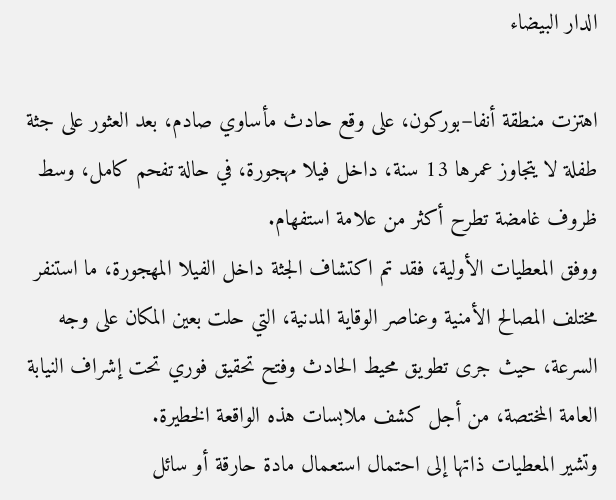الدار البيضاء

اهتزت منطقة أنفا–بوركون، على وقع حادث مأساوي صادم، بعد العثور على جثة طفلة لا يتجاوز عمرها 13 سنة، داخل فيلا مهجورة، في حالة تفحم كامل، وسط ظروف غامضة تطرح أكثر من علامة استفهام.
ووفق المعطيات الأولية، فقد تم اكتشاف الجثة داخل الفيلا المهجورة، ما استنفر مختلف المصالح الأمنية وعناصر الوقاية المدنية، التي حلت بعين المكان على وجه السرعة، حيث جرى تطويق محيط الحادث وفتح تحقيق فوري تحت إشراف النيابة العامة المختصة، من أجل كشف ملابسات هذه الواقعة الخطيرة.
وتشير المعطيات ذاتها إلى احتمال استعمال مادة حارقة أو سائل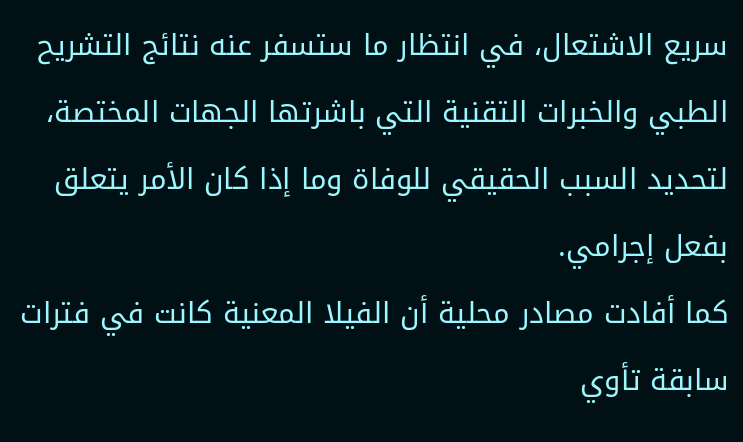سريع الاشتعال، في انتظار ما ستسفر عنه نتائج التشريح الطبي والخبرات التقنية التي باشرتها الجهات المختصة، لتحديد السبب الحقيقي للوفاة وما إذا كان الأمر يتعلق بفعل إجرامي.
كما أفادت مصادر محلية أن الفيلا المعنية كانت في فترات سابقة تأوي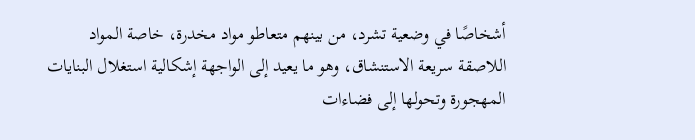أشخاصًا في وضعية تشرد، من بينهم متعاطو مواد مخدرة، خاصة المواد اللاصقة سريعة الاستنشاق، وهو ما يعيد إلى الواجهة إشكالية استغلال البنايات المهجورة وتحولها إلى فضاءات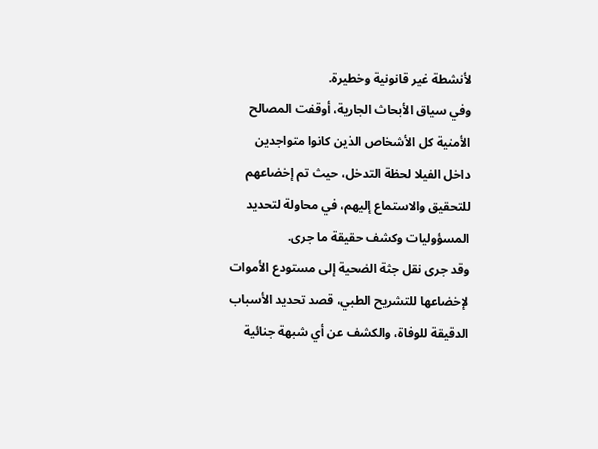لأنشطة غير قانونية وخطيرة.
وفي سياق الأبحاث الجارية، أوقفت المصالح الأمنية كل الأشخاص الذين كانوا متواجدين داخل الفيلا لحظة التدخل، حيث تم إخضاعهم للتحقيق والاستماع إليهم، في محاولة لتحديد المسؤوليات وكشف حقيقة ما جرى.
وقد جرى نقل جثة الضحية إلى مستودع الأموات لإخضاعها للتشريح الطبي، قصد تحديد الأسباب الدقيقة للوفاة، والكشف عن أي شبهة جنائية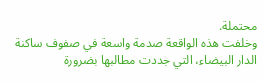محتملة.
وخلفت هذه الواقعة صدمة واسعة في صفوف ساكنة الدار البيضاء، التي جددت مطالبها بضرورة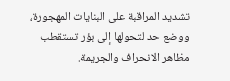تشديد المراقبة على البنايات المهجورة، ووضع حد لتحولها إلى بؤر تستقطب مظاهر الانحراف والجريمة.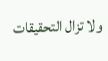ولا تزال التحقيقات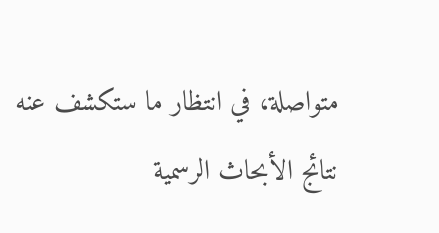متواصلة، في انتظار ما ستكشف عنه نتائج الأبحاث الرسمية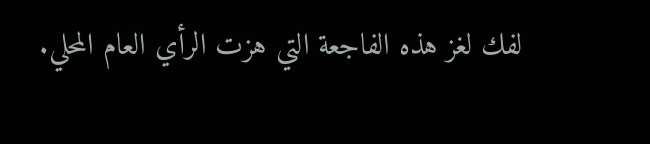لفك لغز هذه الفاجعة التي هزت الرأي العام المحلي.